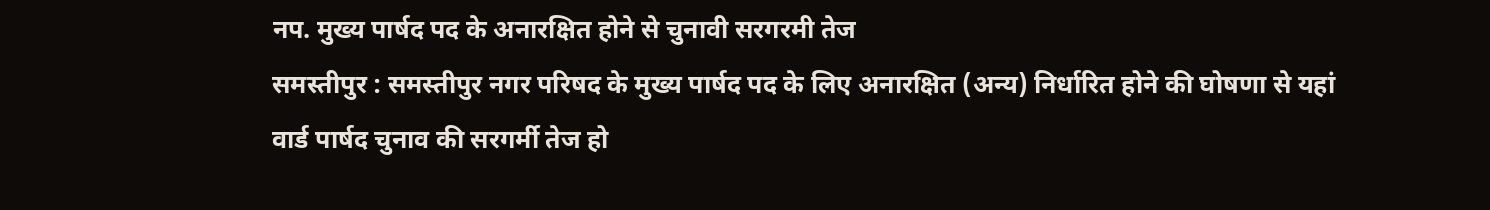नप. मुख्य पार्षद पद के अनारक्षित होने से चुनावी सरगरमी तेज
समस्तीपुर : समस्तीपुर नगर परिषद के मुख्य पार्षद पद के लिए अनारक्षित (अन्य) निर्धारित होने की घोषणा से यहां वार्ड पार्षद चुनाव की सरगर्मी तेज हो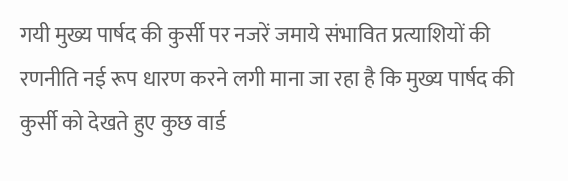गयी मुख्य पार्षद की कुर्सी पर नजरें जमाये संभावित प्रत्याशियों की रणनीति नई रूप धारण करने लगी माना जा रहा है कि मुख्य पार्षद की कुर्सी को देखते हुए कुछ वार्ड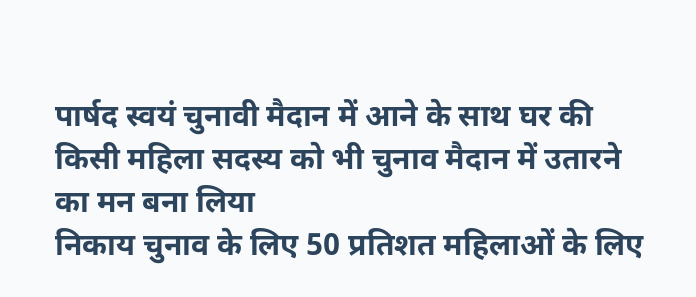पार्षद स्वयं चुनावी मैदान में आने के साथ घर की किसी महिला सदस्य को भी चुनाव मैदान में उतारने का मन बना लिया
निकाय चुनाव के लिए 50 प्रतिशत महिलाओं के लिए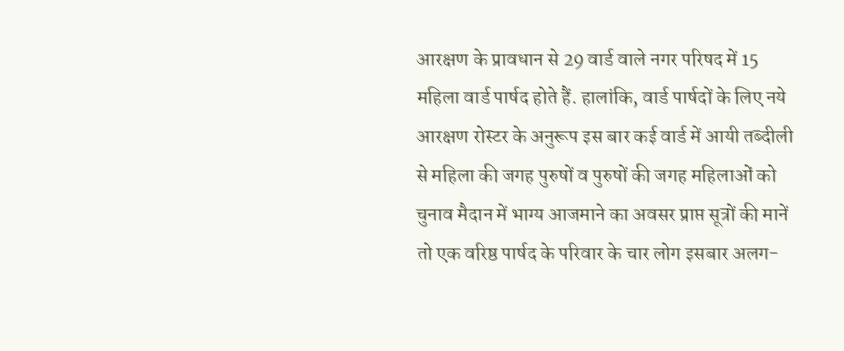आरक्षण के प्रावधान से 29 वार्ड वाले नगर परिषद में 15 महिला वार्ड पार्षद होते हैं. हालांकि, वार्ड पार्षदों के लिए नये आरक्षण रोस्टर के अनुरूप इस बार कई वार्ड में आयी तब्दीली से महिला की जगह पुरुषों व पुरुषों की जगह महिलाओं को चुनाव मैदान में भाग्य आजमाने का अवसर प्राप्त सूत्रों की मानें तो एक वरिष्ठ पार्षद के परिवार के चार लोग इसबार अलग-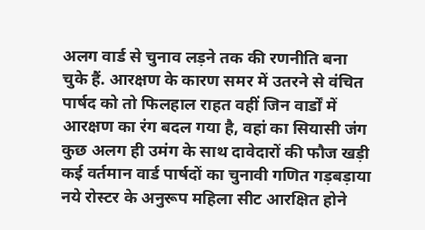अलग वार्ड से चुनाव लड़ने तक की रणनीति बना चुके हैं. आरक्षण के कारण समर में उतरने से वंचित पार्षद को तो फिलहाल राहत वहीं जिन वार्डों में आरक्षण का रंग बदल गया है, वहां का सियासी जंग कुछ अलग ही उमंग के साथ दावेदारों की फौज खड़ी
कई वर्तमान वार्ड पार्षदों का चुनावी गणित गड़बड़ाया
नये रोस्टर के अनुरूप महिला सीट आरक्षित होने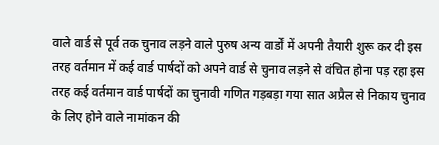वाले वार्ड से पूर्व तक चुनाव लड़ने वाले पुरुष अन्य वार्डों में अपनी तैयारी शुरू कर दी इस तरह वर्तमान में कई वार्ड पार्षदों को अपने वार्ड से चुनाव लड़ने से वंचित होना पड़ रहा इस तरह कई वर्तमान वार्ड पार्षदों का चुनावी गणित गड़बड़ा गया सात अप्रैल से निकाय चुनाव के लिए होने वाले नामांकन की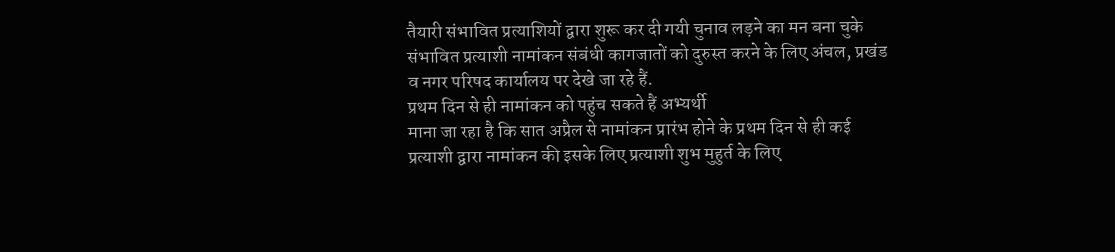तैयारी संभावित प्रत्याशियों द्वारा शुरू कर दी गयी चुनाव लड़ने का मन बना चुके संभावित प्रत्याशी नामांकन संबंधी कागजातों को दुरुस्त करने के लिए अंचल, प्रखंड व नगर परिषद कार्यालय पर देखे जा रहे हैं.
प्रथम दिन से ही नामांकन को पहुंच सकते हैं अभ्यर्थी
माना जा रहा है कि सात अप्रैल से नामांकन प्रारंभ होने के प्रथम दिन से ही कई प्रत्याशी द्वारा नामांकन की इसके लिए प्रत्याशी शुभ मुहुर्त के लिए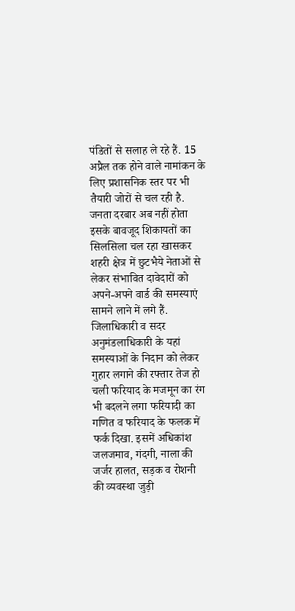पंडितों से सलाह ले रहे हैं. 15 अप्रैल तक होने वाले नामांकन के लिए प्रशासनिक स्तर पर भी तैयारी जोरों से चल रही है.
जनता दरबार अब नहीं होता इसके बावजूद शिकायतों का सिलसिला चल रहा खासकर शहरी क्षेत्र में छुटभैये नेताओं से लेकर संभावित दावेदारों को अपने-अपने वार्ड की समस्याएं सामने लाने में लगे हैं. जिलाधिकारी व सदर अनुमंडलाधिकारी के यहां समस्याओं के निदान को लेकर गुहार लगाने की रफ्तार तेज हो चली फरियाद के मजमून का रंग भी बदलने लगा फरियादी का गणित व फरियाद के फलक में फर्क दिखा. इसमें अधिकांश जलजमाव, गंदगी, नाला की जर्जर हालत, सड़क व रोशनी की व्यवस्था जुड़ी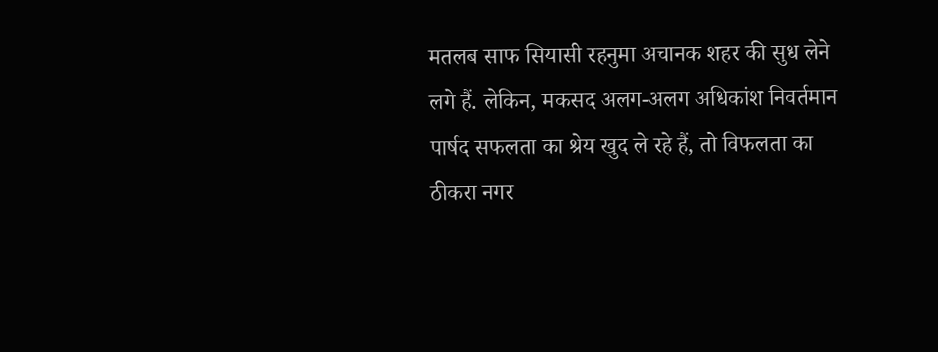मतलब साफ सियासी रहनुमा अचानक शहर की सुध लेने लगे हैं. लेकिन, मकसद अलग-अलग अधिकांश निवर्तमान पार्षद सफलता का श्रेय खुद ले रहे हैं, तो विफलता का ठीकरा नगर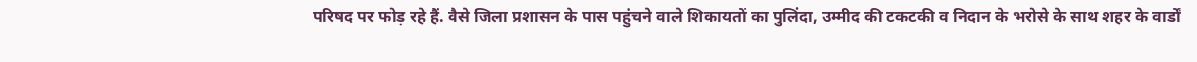परिषद पर फोड़ रहे हैं. वैसे जिला प्रशासन के पास पहुंचने वाले शिकायतों का पुलिंदा, उम्मीद की टकटकी व निदान के भरोसे के साथ शहर के वार्डों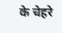के चेहरे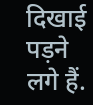दिखाई पड़ने लगे हैं.